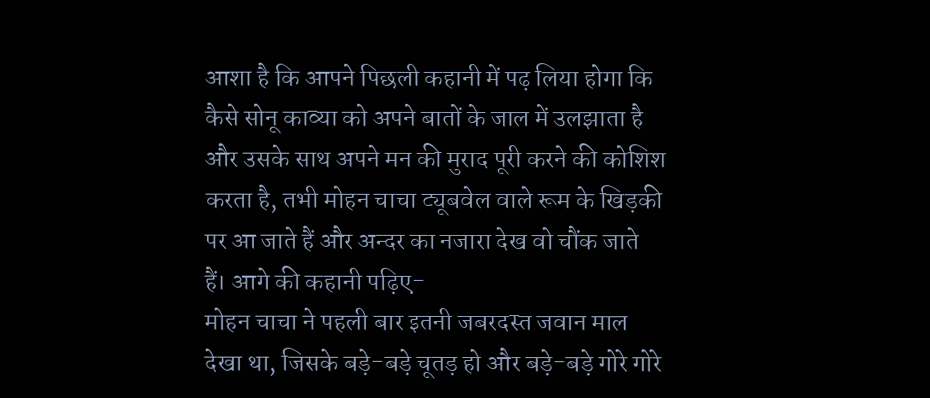आशा है कि आपने पिछली कहानी में पढ़ लिया होगा कि कैसे सोनू काव्या को अपने बातों के जाल में उलझाता है और उसके साथ अपने मन की मुराद पूरी करने की कोशिश करता है, तभी मोहन चाचा ट्यूबवेल वाले रूम के खिड़की पर आ जाते हैं और अन्दर का नजारा देख वो चौंक जाते हैं। आगे की कहानी पढ़िए-
मोहन चाचा ने पहली बार इतनी जबरदस्त जवान माल देखा था, जिसके बड़े-बड़े चूतड़ हो और बड़े-बड़े गोरे गोरे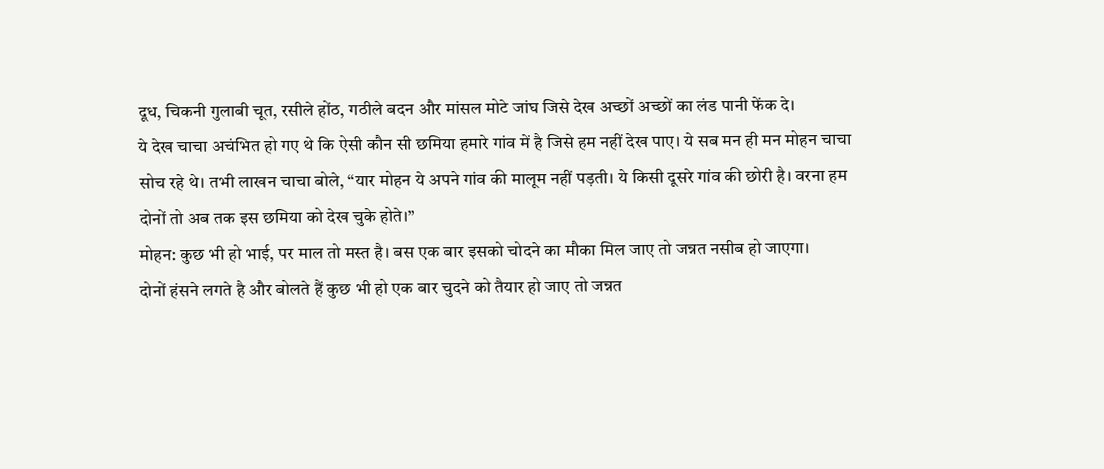दूध, चिकनी गुलाबी चूत, रसीले होंठ, गठीले बदन और मांसल मोटे जांघ जिसे देख अच्छों अच्छों का लंड पानी फेंक दे।
ये देख चाचा अचंभित हो गए थे कि ऐसी कौन सी छमिया हमारे गांव में है जिसे हम नहीं देख पाए। ये सब मन ही मन मोहन चाचा सोच रहे थे। तभी लाखन चाचा बोले, “यार मोहन ये अपने गांव की मालूम नहीं पड़ती। ये किसी दूसरे गांव की छोरी है। वरना हम दोनों तो अब तक इस छमिया को देख चुके होते।”
मोहन: कुछ भी हो भाई, पर माल तो मस्त है। बस एक बार इसको चोदने का मौका मिल जाए तो जन्नत नसीब हो जाएगा।
दोनों हंसने लगते है और बोलते हैं कुछ भी हो एक बार चुदने को तैयार हो जाए तो जन्नत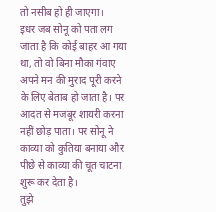तो नसीब हो ही जाएगा।
इधर जब सोनू को पता लग जाता है कि कोई बाहर आ गया था, तो वो बिना मौका गंवाए अपने मन की मुराद पूरी करने के लिए बेताब हो जाता है। पर आदत से मजबूर शायरी करना नहीं छोड़ पाता। पर सोनू ने काव्या को कुतिया बनाया और पीछे से काव्या की चूत चाटना शुरू कर देता है।
तुझे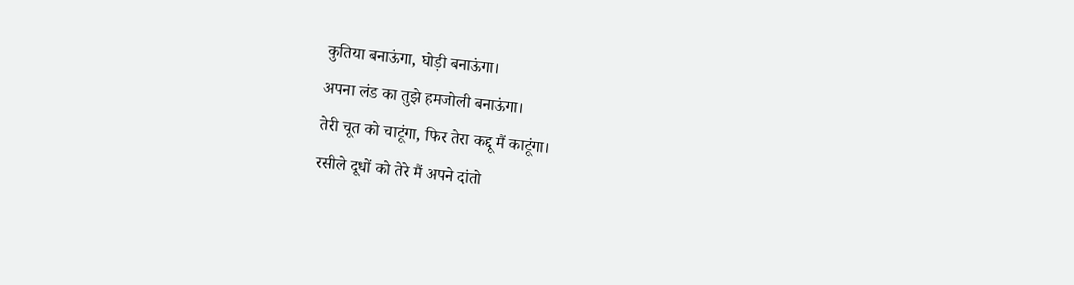कुतिया बनाऊंगा, घोड़ी बनाऊंगा।
अपना लंड का तुझे हमजोली बनाऊंगा।
तेरी चूत को चाटूंगा, फिर तेरा कद्दू मैं काटूंगा।
रसीले दूधों को तेरे मैं अपने दांतो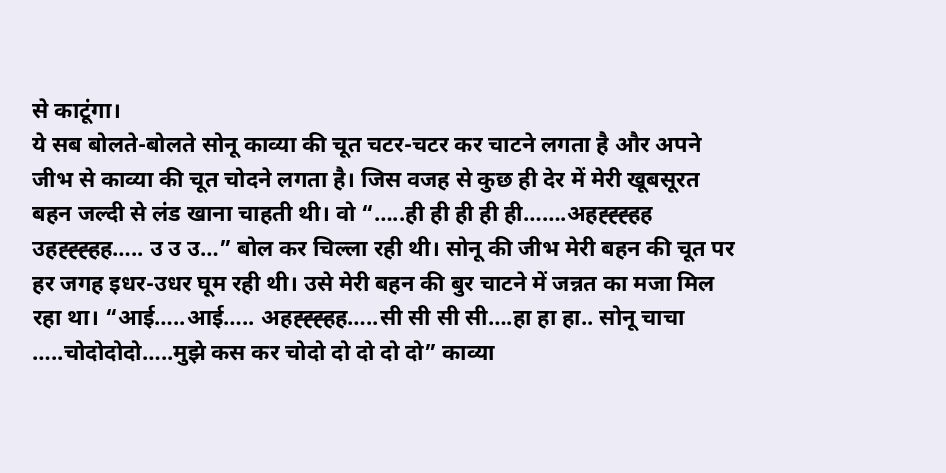से काटूंगा।
ये सब बोलते-बोलते सोनू काव्या की चूत चटर-चटर कर चाटने लगता है और अपने जीभ से काव्या की चूत चोदने लगता है। जिस वजह से कुछ ही देर में मेरी खूबसूरत बहन जल्दी से लंड खाना चाहती थी। वो “…..ही ही ही ही ही…….अहह्ह्ह्हह उहह्ह्ह्हह….. उ उ उ…” बोल कर चिल्ला रही थी। सोनू की जीभ मेरी बहन की चूत पर हर जगह इधर-उधर घूम रही थी। उसे मेरी बहन की बुर चाटने में जन्नत का मजा मिल रहा था। “आई…..आई….. अहह्ह्ह्हह…..सी सी सी सी….हा हा हा.. सोनू चाचा …..चोदोदोदो…..मुझे कस कर चोदो दो दो दो दो” काव्या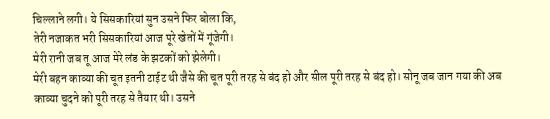चिल्लाने लगी। ये सिसकारियां सुन उसने फिर बोला कि,
तेरी नजाकत भरी सिसकारियां आज पूरे खेतों में गूंजेगी।
मेरी रानी जब तू आज मेरे लंड के झटकों को झेलेगी।
मेरी बहन काव्या की चूत इतनी टाईट थी जैसे की चूत पूरी तरह से बंद हो और सील पूरी तरह से बंद हो। सोनू जब जान गया की अब काव्या चुदने को पूरी तरह से तैयार थी। उसने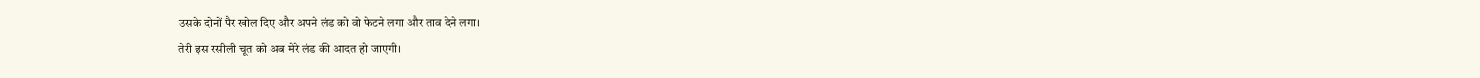उसके दोनों पैर खोल दिए और अपने लंड को वो फेटने लगा और ताव देने लगा।
तेरी इस रसीली चूत को अब मेरे लंड की आदत हो जाएगी।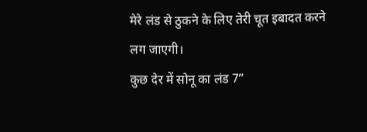मेरे लंड से ठुकने के लिए तेरी चूत इबादत करने लग जाएगी।
कुछ देर में सोनू का लंड 7”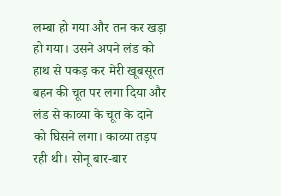लम्बा हो गया और तन कर खड़ा हो गया। उसने अपने लंड को हाथ से पकड़ कर मेरी खूबसूरत बहन की चूत पर लगा दिया और लंड से काव्या के चूत के दाने को घिसने लगा। काव्या तड़प रही थी। सोनू बार-बार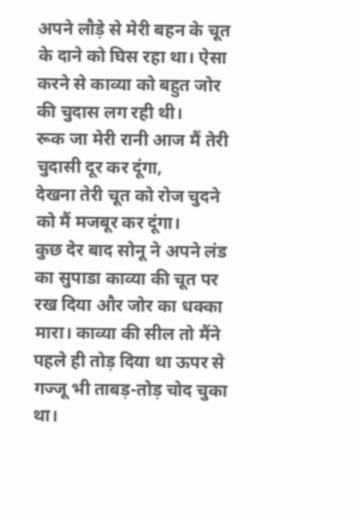अपने लौड़े से मेरी बहन के चूत के दाने को घिस रहा था। ऐसा करने से काव्या को बहुत जोर की चुदास लग रही थी।
रूक जा मेरी रानी आज मैं तेरी चुदासी दूर कर दूंगा,
देखना तेरी चूत को रोज चुदने को मैं मजबूर कर दूंगा।
कुछ देर बाद सोनू ने अपने लंड का सुपाडा काव्या की चूत पर रख दिया और जोर का धक्का मारा। काव्या की सील तो मैंने पहले ही तोड़ दिया था ऊपर से गज्जू भी ताबड़-तोड़ चोद चुका था।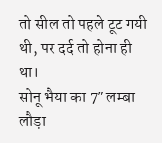तो सील तो पहले टूट गयी थी, पर दर्द तो होना ही था।
सोनू भैया का 7″ लम्बा लौड़ा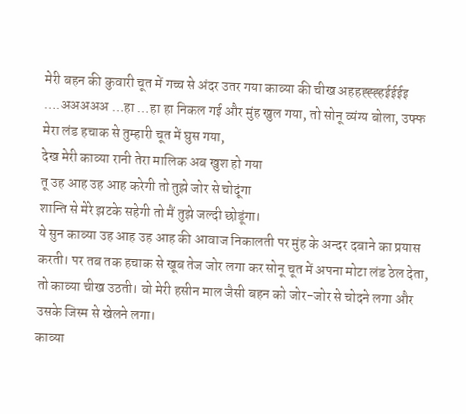मेरी बहन की कुवारी चूत में गच्च से अंदर उतर गया काव्या की चीख अहहह्ह्ह्हईईईइ ….अअअअअ …हा …हा हा निकल गई और मुंह खुल गया, तो सोनू व्यंग्य बोला, उफ्फ मेरा लंड हचाक से तुम्हारी चूत में घुस गया,
देख मेरी काव्या रानी तेरा मालिक अब खुश हो गया
तू उह आह उह आह करेगी तो तुझे जोर से चोदूंगा
शान्ति से मेरे झटके सहेगी तो मैं तुझे जल्दी छोडूंगा।
ये सुन काव्या उह आह उह आह की आवाज निकालती पर मुंह के अन्दर दबाने का प्रयास करती। पर तब तक हचाक से खूब तेज जोर लगा कर सोनू चूत में अपना मोटा लंड ठेल देता, तो काव्या चीख उठती। वो मेरी हसीन माल जैसी बहन को जोर-जोर से चोदने लगा और उसके जिस्म से खेलने लगा।
काव्या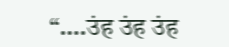“….उंह उंह उंह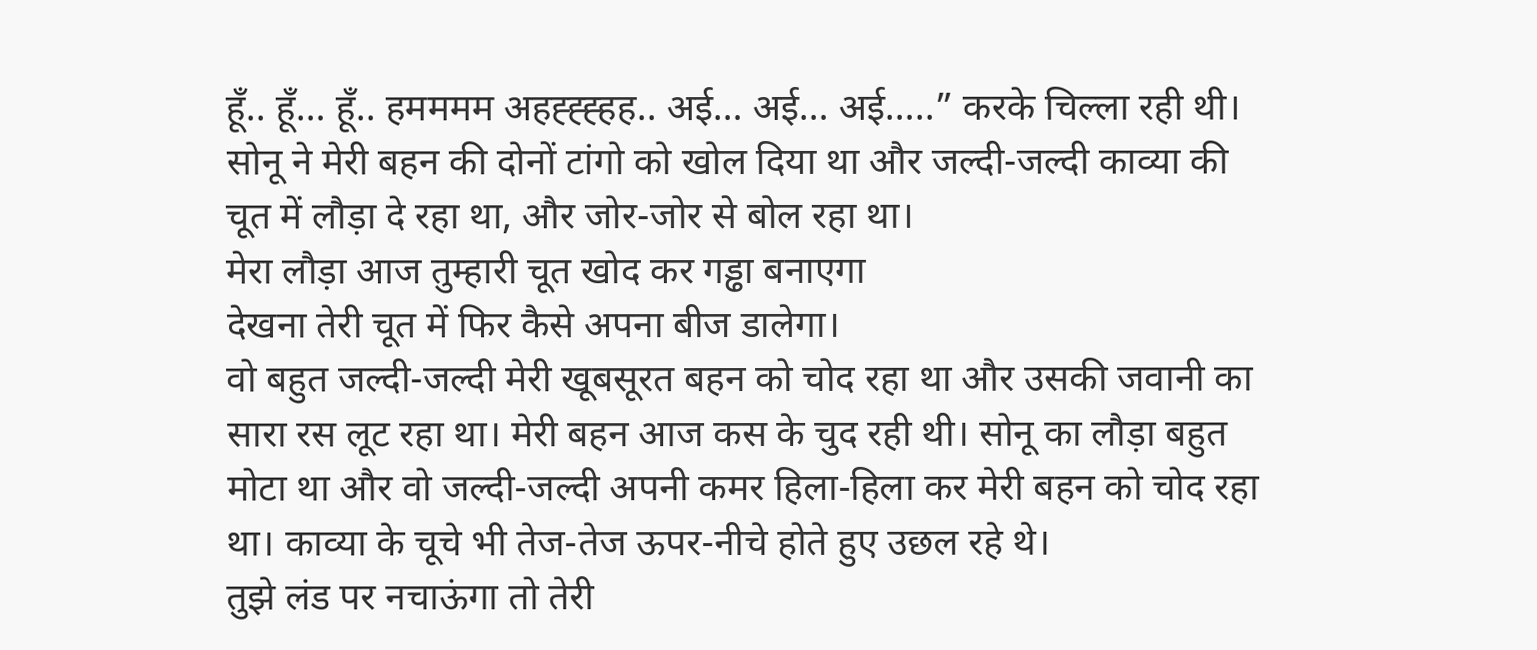हूँ.. हूँ… हूँ.. हमममम अहह्ह्ह्हह.. अई… अई… अई…..” करके चिल्ला रही थी। सोनू ने मेरी बहन की दोनों टांगो को खोल दिया था और जल्दी-जल्दी काव्या की चूत में लौड़ा दे रहा था, और जोर-जोर से बोल रहा था।
मेरा लौड़ा आज तुम्हारी चूत खोद कर गड्ढा बनाएगा
देखना तेरी चूत में फिर कैसे अपना बीज डालेगा।
वो बहुत जल्दी-जल्दी मेरी खूबसूरत बहन को चोद रहा था और उसकी जवानी का सारा रस लूट रहा था। मेरी बहन आज कस के चुद रही थी। सोनू का लौड़ा बहुत मोटा था और वो जल्दी-जल्दी अपनी कमर हिला-हिला कर मेरी बहन को चोद रहा था। काव्या के चूचे भी तेज-तेज ऊपर-नीचे होते हुए उछल रहे थे।
तुझे लंड पर नचाऊंगा तो तेरी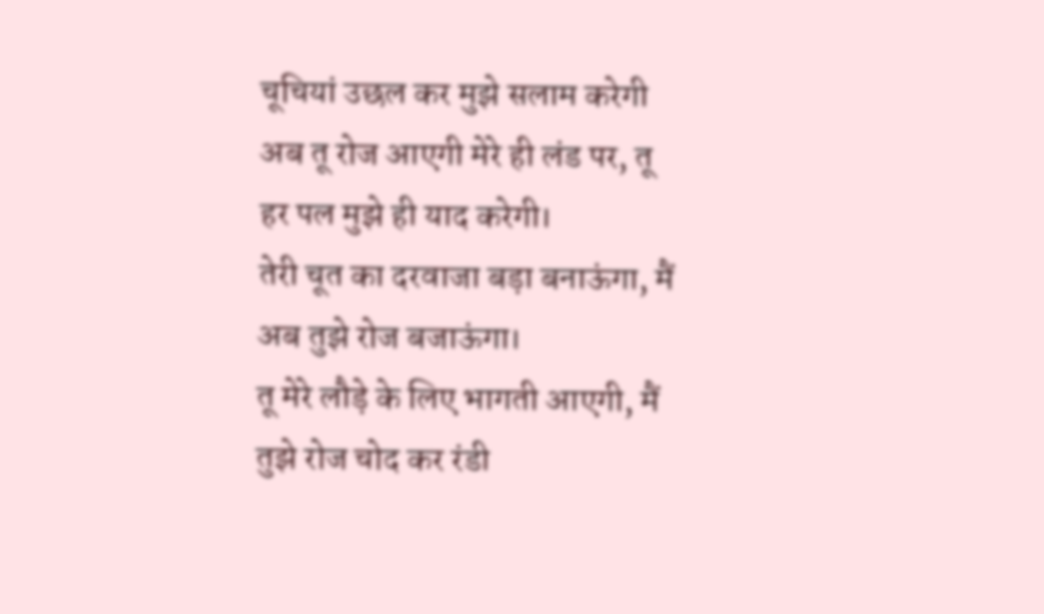चूचियां उछल कर मुझे सलाम करेगी
अब तू रोज आएगी मेरे ही लंड पर, तू हर पल मुझे ही याद करेगी।
तेरी चूत का दरवाजा बड़ा बनाऊंगा, मैं अब तुझे रोज बजाऊंगा।
तू मेरे लौड़े के लिए भागती आएगी, मैं तुझे रोज चोद कर रंडी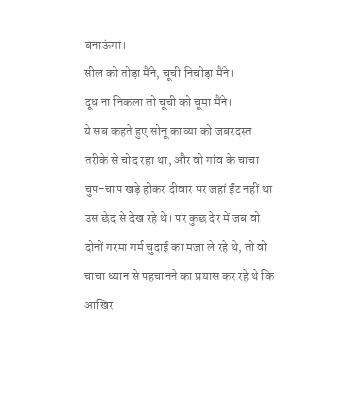बनाऊंगा।
सील को तोड़ा मैंने, चूची निचोड़ा मैंने।
दूध ना निकला तो चूची को चूमा मैंने।
ये सब कहते हुए सोनू काव्या को जबरदस्त तरीके से चोद रहा था, और वो गांव के चाचा चुप-चाप खड़े होकर दीवार पर जहां ईंट नहीं था उस छेद से देख रहे थे। पर कुछ देर में जब वो दोनों गरमा गर्म चुदाई का मजा ले रहे थे, तो वो चाचा ध्यान से पहचानने का प्रयास कर रहे थे कि आखिर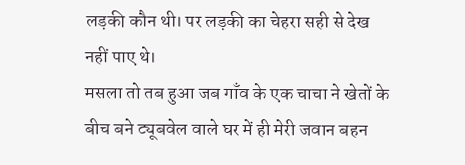लड़की कौन थी। पर लड़की का चेहरा सही से देख नहीं पाए थे।
मसला तो तब हुआ जब गाँव के एक चाचा ने खेतों के बीच बने ट्यूबवेल वाले घर में ही मेरी जवान बहन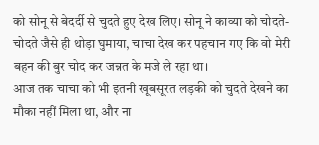को सोनू से बेदर्दी से चुदते हुए देख लिए। सोनू ने काव्या को चोदते-चोदते जैसे ही थोड़ा घुमाया, चाचा देख कर पहचान गए कि वो मेरी बहन की बुर चोद कर जन्नत के मजे ले रहा था।
आज तक चाचा को भी इतनी खूबसूरत लड़की को चुदते देखने का मौका नहीं मिला था, और ना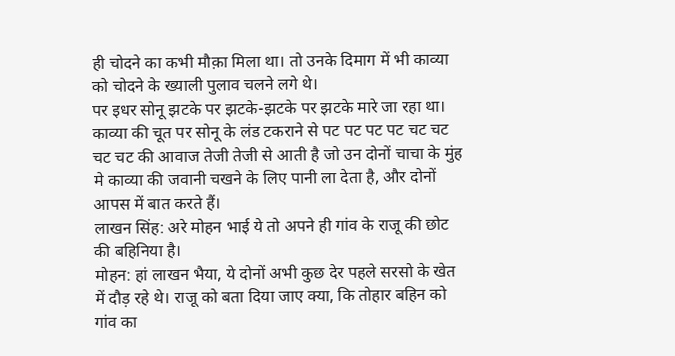ही चोदने का कभी मौक़ा मिला था। तो उनके दिमाग में भी काव्या को चोदने के ख्याली पुलाव चलने लगे थे।
पर इधर सोनू झटके पर झटके-झटके पर झटके मारे जा रहा था। काव्या की चूत पर सोनू के लंड टकराने से पट पट पट पट चट चट चट चट की आवाज तेजी तेजी से आती है जो उन दोनों चाचा के मुंह मे काव्या की जवानी चखने के लिए पानी ला देता है, और दोनों आपस में बात करते हैं।
लाखन सिंह: अरे मोहन भाई ये तो अपने ही गांव के राजू की छोट की बहिनिया है।
मोहन: हां लाखन भैया, ये दोनों अभी कुछ देर पहले सरसो के खेत में दौड़ रहे थे। राजू को बता दिया जाए क्या, कि तोहार बहिन को गांव का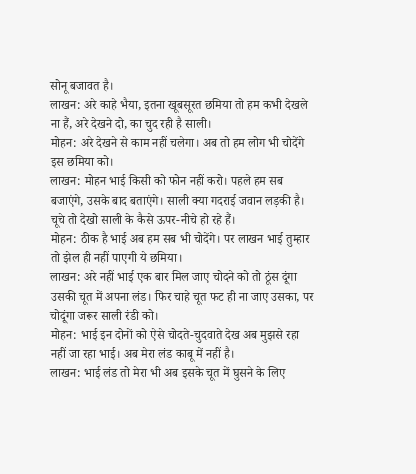सोनू बजावत है।
लाखन: अरे काहे भैया, इतना खूबसूरत छमिया तो हम कभी देखले ना हैं, अरे देखने दो, का चुद रही है साली।
मोहन: अरे देखने से काम नहीं चलेगा। अब तो हम लोग भी चोदेंगे इस छमिया को।
लाखन: मोहन भाई किसी को फोन नहीं करो। पहले हम सब बजाएंगे, उसके बाद बताएंगे। साली क्या गदराई जवान लड़की है। चूचे तो देखो साली के कैसे ऊपर-नीचे हो रहे हैं।
मोहन: ठीक है भाई अब हम सब भी चोदेंगे। पर लाखन भाई तुम्हार तो झेल ही नहीं पाएगी ये छमिया।
लाखन: अरे नहीं भाई एक बार मिल जाए चोदने को तो ठूंस दूंगा उसकी चूत में अपना लंड। फिर चाहे चूत फट ही ना जाए उसका, पर चोदूंगा जरूर साली रंडी को।
मोहन: भाई इन दोनों को ऐसे चोदते-चुदवाते देख अब मुझसे रहा नहीं जा रहा भाई। अब मेरा लंड काबू में नहीं है।
लाखन: भाई लंड तो मेरा भी अब इसके चूत में घुसने के लिए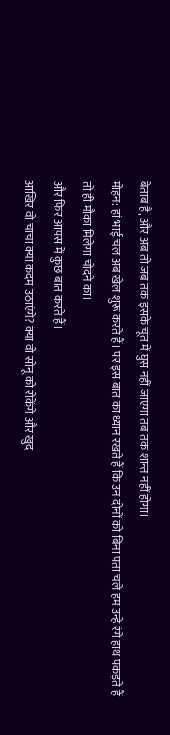बेताब है, और अब तो जब तक इसके चूत में घुस नहीं जाएगा तब तक शान्त नहीं होगा।
मोहन: हां भाई चल अब खेल शुरू करते हैं। पर इस बात का ध्यान रखते हैं कि उन दोनों को बिना पता चले हम उन्हे रंगे हाथ पकड़ते हैं तो ही मौका मिलेगा चोदने का।
और फिर आपस में कुछ बात करते हैं।
आखिर वो चाचा क्या कदम उठाएंगे? क्या वो सोनू को रोकेंगे और खुद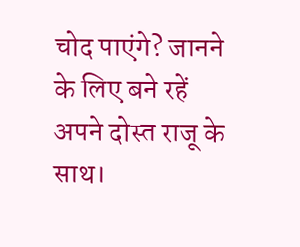चोद पाएंगे? जानने के लिए बने रहें अपने दोस्त राजू के साथ।